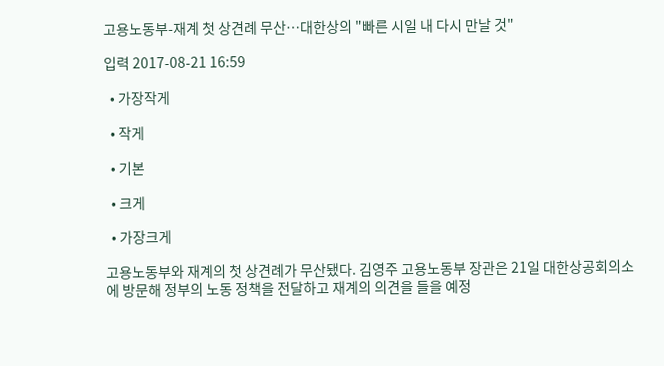고용노동부-재계 첫 상견례 무산…대한상의 "빠른 시일 내 다시 만날 것"

입력 2017-08-21 16:59

  • 가장작게

  • 작게

  • 기본

  • 크게

  • 가장크게

고용노동부와 재계의 첫 상견례가 무산됐다. 김영주 고용노동부 장관은 21일 대한상공회의소에 방문해 정부의 노동 정책을 전달하고 재계의 의견을 들을 예정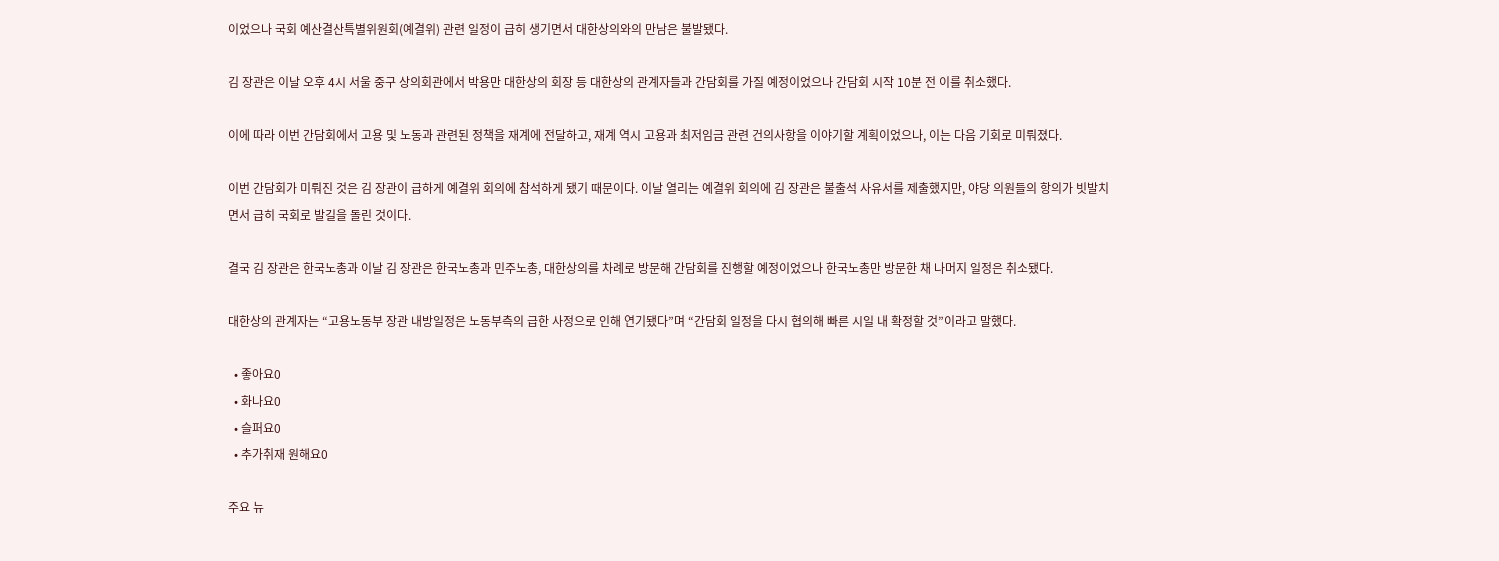이었으나 국회 예산결산특별위원회(예결위) 관련 일정이 급히 생기면서 대한상의와의 만남은 불발됐다.

김 장관은 이날 오후 4시 서울 중구 상의회관에서 박용만 대한상의 회장 등 대한상의 관계자들과 간담회를 가질 예정이었으나 간담회 시작 10분 전 이를 취소했다.

이에 따라 이번 간담회에서 고용 및 노동과 관련된 정책을 재계에 전달하고, 재계 역시 고용과 최저임금 관련 건의사항을 이야기할 계획이었으나, 이는 다음 기회로 미뤄졌다.

이번 간담회가 미뤄진 것은 김 장관이 급하게 예결위 회의에 참석하게 됐기 때문이다. 이날 열리는 예결위 회의에 김 장관은 불출석 사유서를 제출했지만, 야당 의원들의 항의가 빗발치면서 급히 국회로 발길을 돌린 것이다.

결국 김 장관은 한국노총과 이날 김 장관은 한국노총과 민주노총, 대한상의를 차례로 방문해 간담회를 진행할 예정이었으나 한국노총만 방문한 채 나머지 일정은 취소됐다.

대한상의 관계자는 “고용노동부 장관 내방일정은 노동부측의 급한 사정으로 인해 연기됐다”며 “간담회 일정을 다시 협의해 빠른 시일 내 확정할 것”이라고 말했다.

  • 좋아요0
  • 화나요0
  • 슬퍼요0
  • 추가취재 원해요0

주요 뉴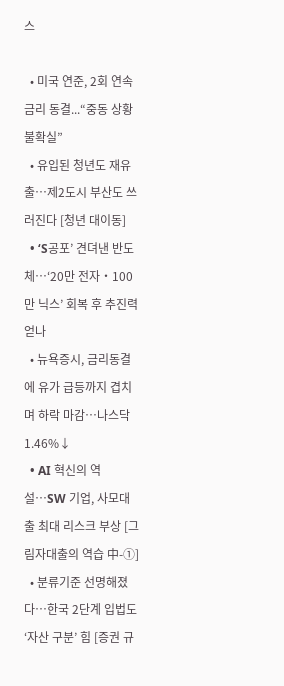스

  • 미국 연준, 2회 연속 금리 동결...“중동 상황 불확실”
  • 유입된 청년도 재유출…제2도시 부산도 쓰러진다 [청년 대이동]
  • ‘S공포’ 견뎌낸 반도체…‘20만 전자‧100만 닉스’ 회복 후 추진력 얻나
  • 뉴욕증시, 금리동결에 유가 급등까지 겹치며 하락 마감…나스닥 1.46%↓
  • AI 혁신의 역설…SW 기업, 사모대출 최대 리스크 부상 [그림자대출의 역습 中-①]
  • 분류기준 선명해졌다…한국 2단계 입법도 ‘자산 구분’ 힘 [증권 규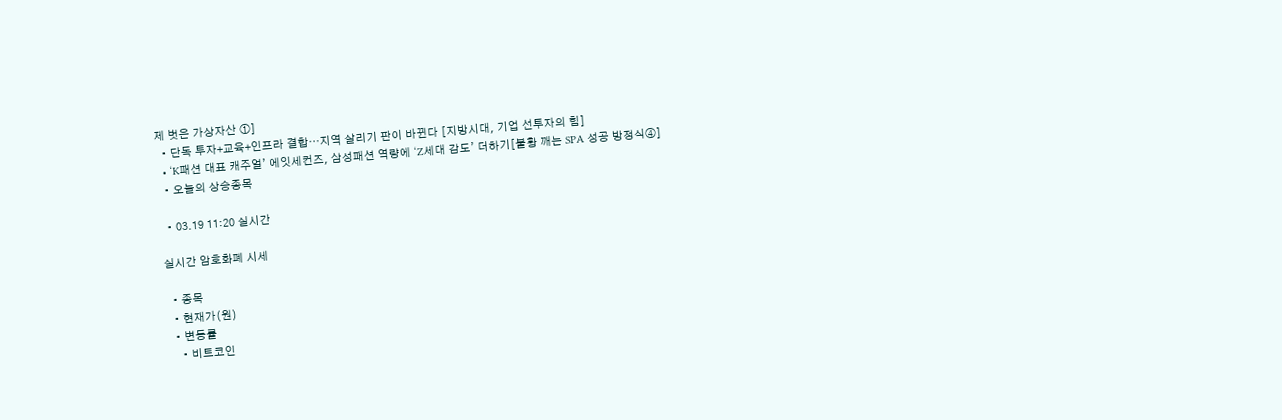제 벗은 가상자산 ①]
  • 단독 투자+교육+인프라 결합⋯지역 살리기 판이 바뀐다 [지방시대, 기업 선투자의 힘]
  • ‘K패션 대표 캐주얼’ 에잇세컨즈, 삼성패션 역량에 ‘Z세대 감도’ 더하기[불황 깨는 SPA 성공 방정식④]
  • 오늘의 상승종목

  • 03.19 11:20 실시간

실시간 암호화폐 시세

  • 종목
  • 현재가(원)
  • 변동률
    • 비트코인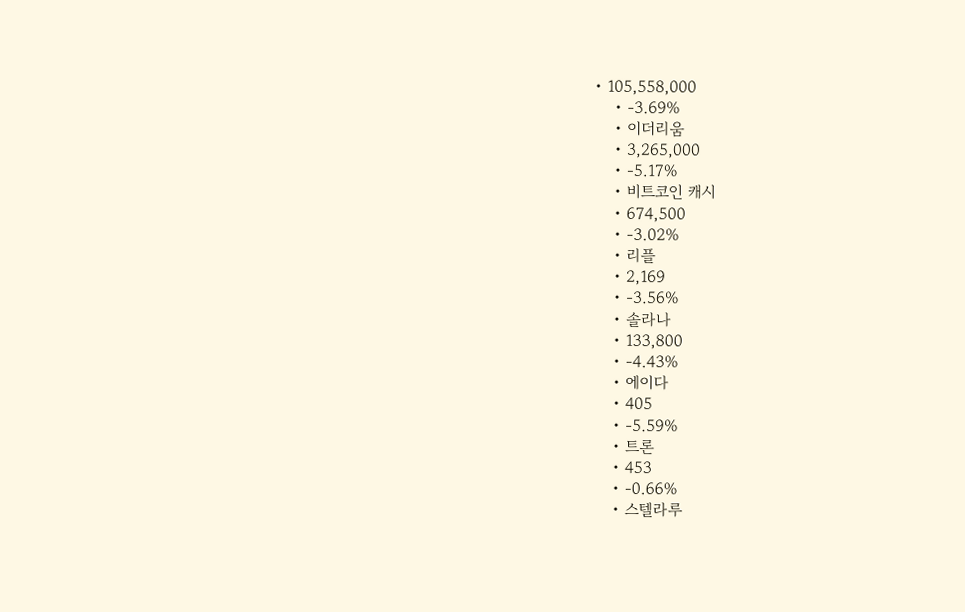• 105,558,000
    • -3.69%
    • 이더리움
    • 3,265,000
    • -5.17%
    • 비트코인 캐시
    • 674,500
    • -3.02%
    • 리플
    • 2,169
    • -3.56%
    • 솔라나
    • 133,800
    • -4.43%
    • 에이다
    • 405
    • -5.59%
    • 트론
    • 453
    • -0.66%
    • 스텔라루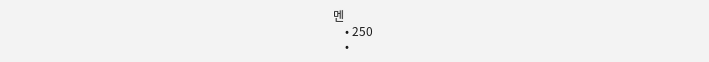멘
    • 250
    •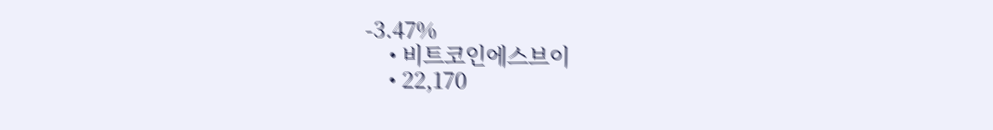-3.47%
    • 비트코인에스브이
    • 22,170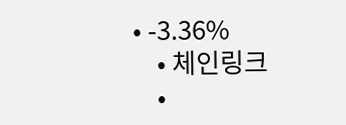• -3.36%
    • 체인링크
    •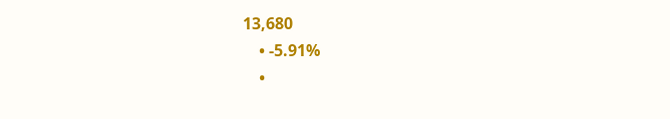13,680
    • -5.91%
    •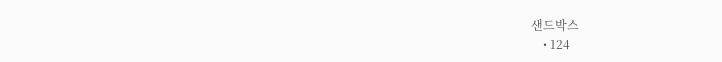샌드박스
    • 124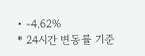• -4.62%
* 24시간 변동률 기준